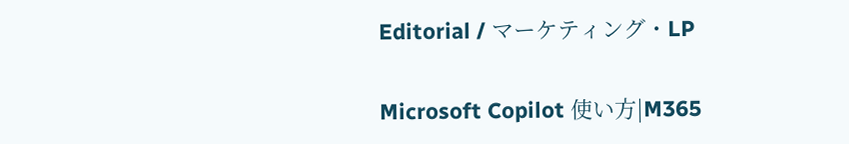Editorial / マーケティング・LP

Microsoft Copilot 使い方|M365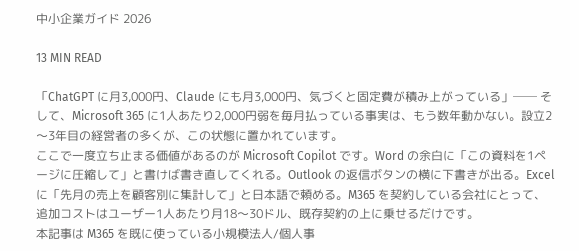中小企業ガイド 2026

13 MIN READ

「ChatGPT に月3,000円、Claude にも月3,000円、気づくと固定費が積み上がっている」── そして、Microsoft 365 に1人あたり2,000円弱を毎月払っている事実は、もう数年動かない。設立2〜3年目の経営者の多くが、この状態に置かれています。
ここで一度立ち止まる価値があるのが Microsoft Copilot です。Word の余白に「この資料を1ページに圧縮して」と書けば書き直してくれる。Outlook の返信ボタンの横に下書きが出る。Excel に「先月の売上を顧客別に集計して」と日本語で頼める。M365 を契約している会社にとって、追加コストはユーザー1人あたり月18〜30ドル、既存契約の上に乗せるだけです。
本記事は M365 を既に使っている小規模法人/個人事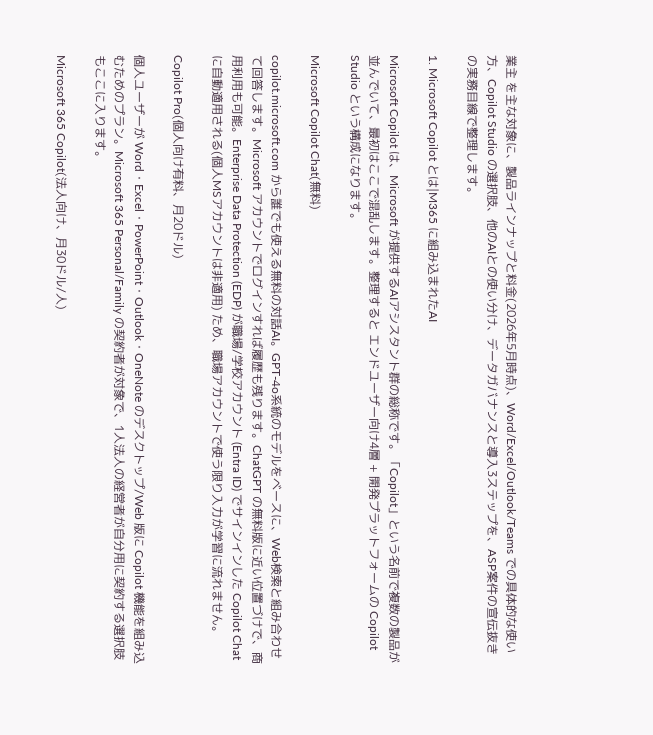業主 を主な対象に、製品ラインナップと料金(2026年5月時点)、Word/Excel/Outlook/Teams での具体的な使い方、Copilot Studio の選択肢、他のAIとの使い分け、データガバナンスと導入3ステップを、ASP案件の宣伝抜きの実務目線で整理します。

1. Microsoft Copilot とは|M365 に組み込まれたAI

Microsoft Copilot は、Microsoft が提供するAIアシスタント群の総称です。「Copilot」という名前で複数の製品が並んでいて、最初はここで混乱します。整理すると エンドユーザー向け4層 + 開発プラットフォームの Copilot Studio という構成になります。

Microsoft Copilot Chat(無料)

copilot.microsoft.com から誰でも使える無料の対話AI。GPT-4o系統のモデルをベースに、Web検索と組み合わせて回答します。Microsoft アカウントでログインすれば履歴も残ります。ChatGPT の無料版に近い位置づけで、商用利用も可能。Enterprise Data Protection (EDP) が職場/学校アカウント (Entra ID) でサインインした Copilot Chat に自動適用される(個人MSアカウントは非適用) ため、職場アカウントで使う限り入力が学習に流れません。

Copilot Pro(個人向け有料、月20ドル)

個人ユーザーが Word・Excel・PowerPoint・Outlook・OneNote のデスクトップ/Web 版に Copilot 機能を組み込むためのプラン。Microsoft 365 Personal/Family の契約者が対象で、1人法人の経営者が自分用に契約する選択肢もここに入ります。

Microsoft 365 Copilot(法人向け、月30ドル/人)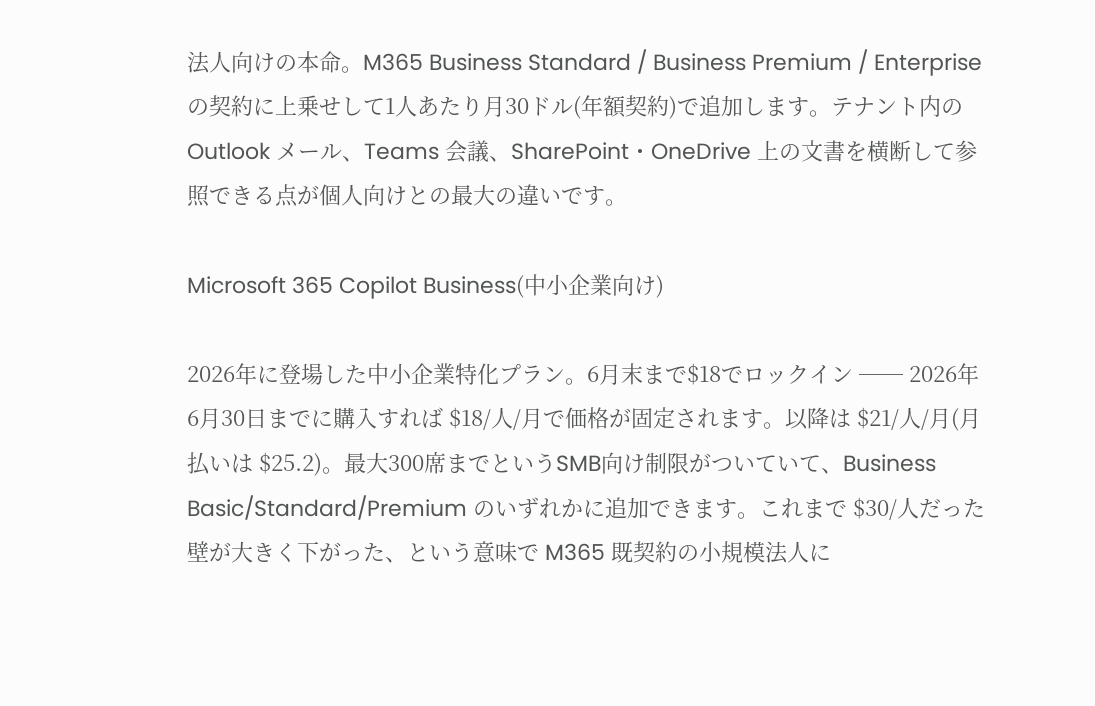法人向けの本命。M365 Business Standard / Business Premium / Enterprise の契約に上乗せして1人あたり月30ドル(年額契約)で追加します。テナント内の Outlook メール、Teams 会議、SharePoint・OneDrive 上の文書を横断して参照できる点が個人向けとの最大の違いです。

Microsoft 365 Copilot Business(中小企業向け)

2026年に登場した中小企業特化プラン。6月末まで$18でロックイン ── 2026年6月30日までに購入すれば $18/人/月で価格が固定されます。以降は $21/人/月(月払いは $25.2)。最大300席までというSMB向け制限がついていて、Business Basic/Standard/Premium のいずれかに追加できます。これまで $30/人だった壁が大きく下がった、という意味で M365 既契約の小規模法人に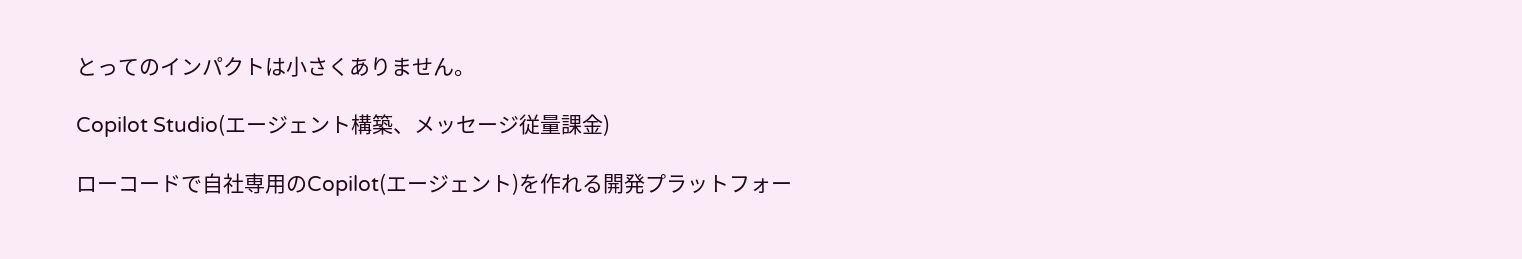とってのインパクトは小さくありません。

Copilot Studio(エージェント構築、メッセージ従量課金)

ローコードで自社専用のCopilot(エージェント)を作れる開発プラットフォー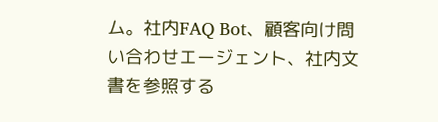ム。社内FAQ Bot、顧客向け問い合わせエージェント、社内文書を参照する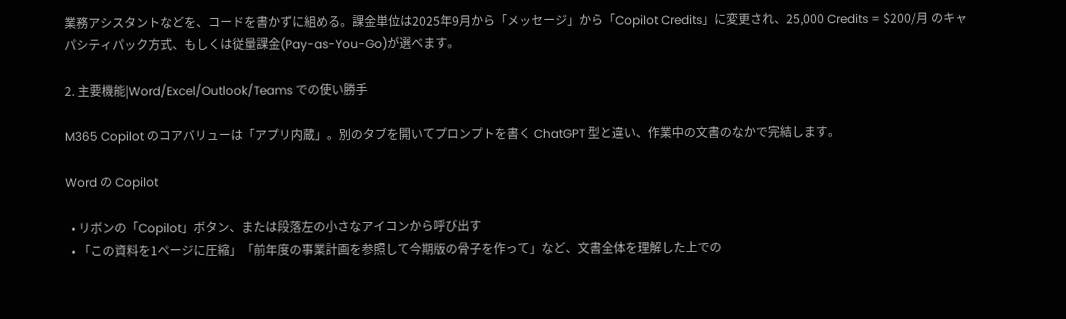業務アシスタントなどを、コードを書かずに組める。課金単位は2025年9月から「メッセージ」から「Copilot Credits」に変更され、25,000 Credits = $200/月 のキャパシティパック方式、もしくは従量課金(Pay-as-You-Go)が選べます。

2. 主要機能|Word/Excel/Outlook/Teams での使い勝手

M365 Copilot のコアバリューは「アプリ内蔵」。別のタブを開いてプロンプトを書く ChatGPT 型と違い、作業中の文書のなかで完結します。

Word の Copilot

  • リボンの「Copilot」ボタン、または段落左の小さなアイコンから呼び出す
  • 「この資料を1ページに圧縮」「前年度の事業計画を参照して今期版の骨子を作って」など、文書全体を理解した上での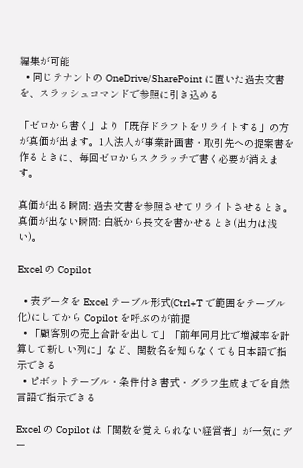編集が可能
  • 同じテナントの OneDrive/SharePoint に置いた過去文書を、スラッシュコマンドで参照に引き込める

「ゼロから書く」より「既存ドラフトをリライトする」の方が真価が出ます。1人法人が事業計画書・取引先への提案書を作るときに、毎回ゼロからスクラッチで書く必要が消えます。

真価が出る瞬間: 過去文書を参照させてリライトさせるとき。真価が出ない瞬間: 白紙から長文を書かせるとき(出力は浅い)。

Excel の Copilot

  • 表データを Excel テーブル形式(Ctrl+T で範囲をテーブル化)にしてから Copilot を呼ぶのが前提
  • 「顧客別の売上合計を出して」「前年同月比で増減率を計算して新しい列に」など、関数名を知らなくても日本語で指示できる
  • ピボットテーブル・条件付き書式・グラフ生成までを自然言語で指示できる

Excel の Copilot は「関数を覚えられない経営者」が一気にデー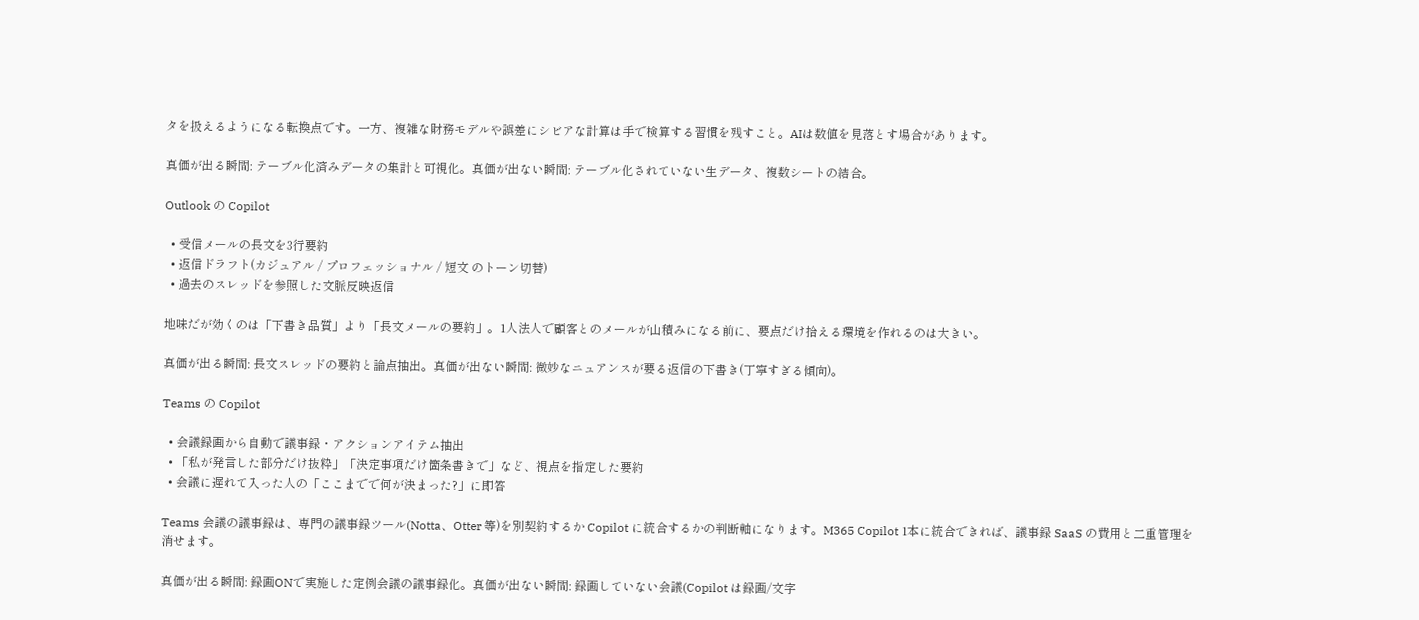タを扱えるようになる転換点です。一方、複雑な財務モデルや誤差にシビアな計算は手で検算する習慣を残すこと。AIは数値を見落とす場合があります。

真価が出る瞬間: テーブル化済みデータの集計と可視化。真価が出ない瞬間: テーブル化されていない生データ、複数シートの結合。

Outlook の Copilot

  • 受信メールの長文を3行要約
  • 返信ドラフト(カジュアル / プロフェッショナル / 短文 のトーン切替)
  • 過去のスレッドを参照した文脈反映返信

地味だが効くのは「下書き品質」より「長文メールの要約」。1人法人で顧客とのメールが山積みになる前に、要点だけ拾える環境を作れるのは大きい。

真価が出る瞬間: 長文スレッドの要約と論点抽出。真価が出ない瞬間: 微妙なニュアンスが要る返信の下書き(丁寧すぎる傾向)。

Teams の Copilot

  • 会議録画から自動で議事録・アクションアイテム抽出
  • 「私が発言した部分だけ抜粋」「決定事項だけ箇条書きで」など、視点を指定した要約
  • 会議に遅れて入った人の「ここまでで何が決まった?」に即答

Teams 会議の議事録は、専門の議事録ツール(Notta、Otter 等)を別契約するか Copilot に統合するかの判断軸になります。M365 Copilot 1本に統合できれば、議事録 SaaS の費用と二重管理を消せます。

真価が出る瞬間: 録画ONで実施した定例会議の議事録化。真価が出ない瞬間: 録画していない会議(Copilot は録画/文字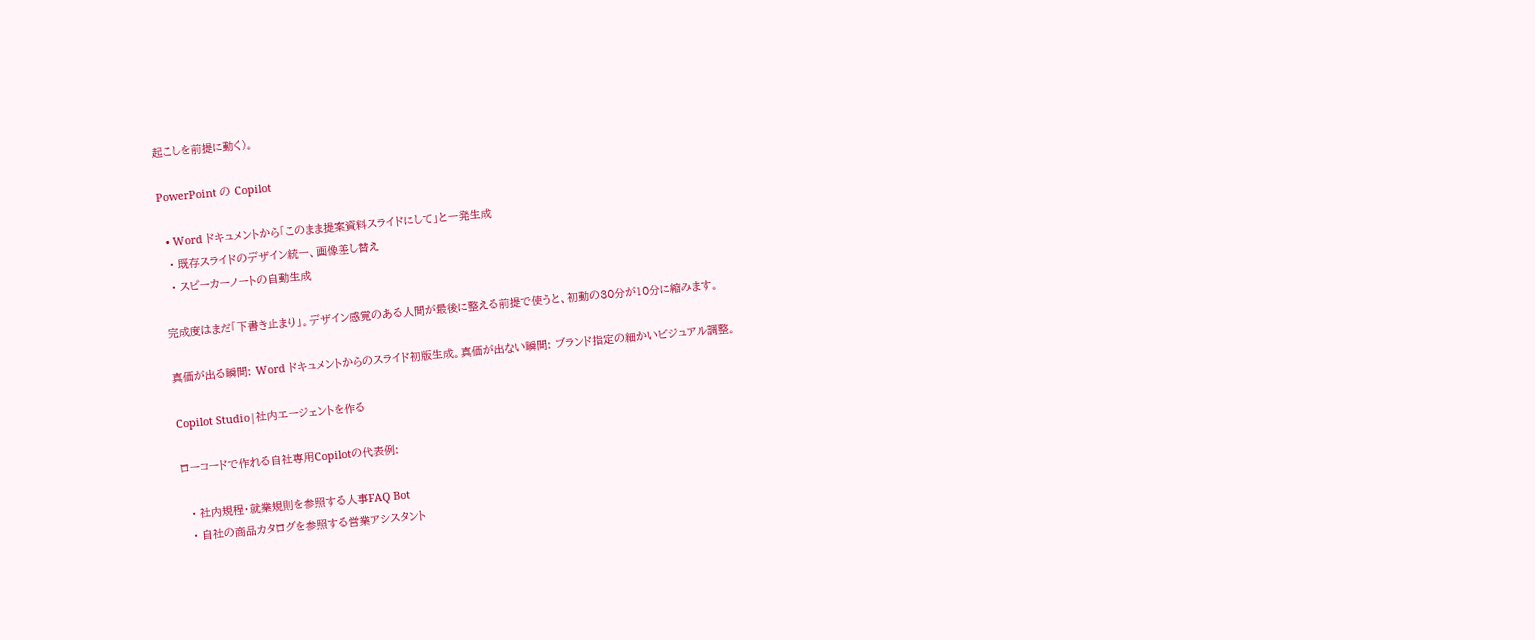起こしを前提に動く)。

PowerPoint の Copilot

  • Word ドキュメントから「このまま提案資料スライドにして」と一発生成
  • 既存スライドのデザイン統一、画像差し替え
  • スピーカーノートの自動生成

完成度はまだ「下書き止まり」。デザイン感覚のある人間が最後に整える前提で使うと、初動の30分が10分に縮みます。

真価が出る瞬間: Word ドキュメントからのスライド初版生成。真価が出ない瞬間: ブランド指定の細かいビジュアル調整。

Copilot Studio|社内エージェントを作る

ローコードで作れる自社専用Copilotの代表例:

  • 社内規程・就業規則を参照する人事FAQ Bot
  • 自社の商品カタログを参照する営業アシスタント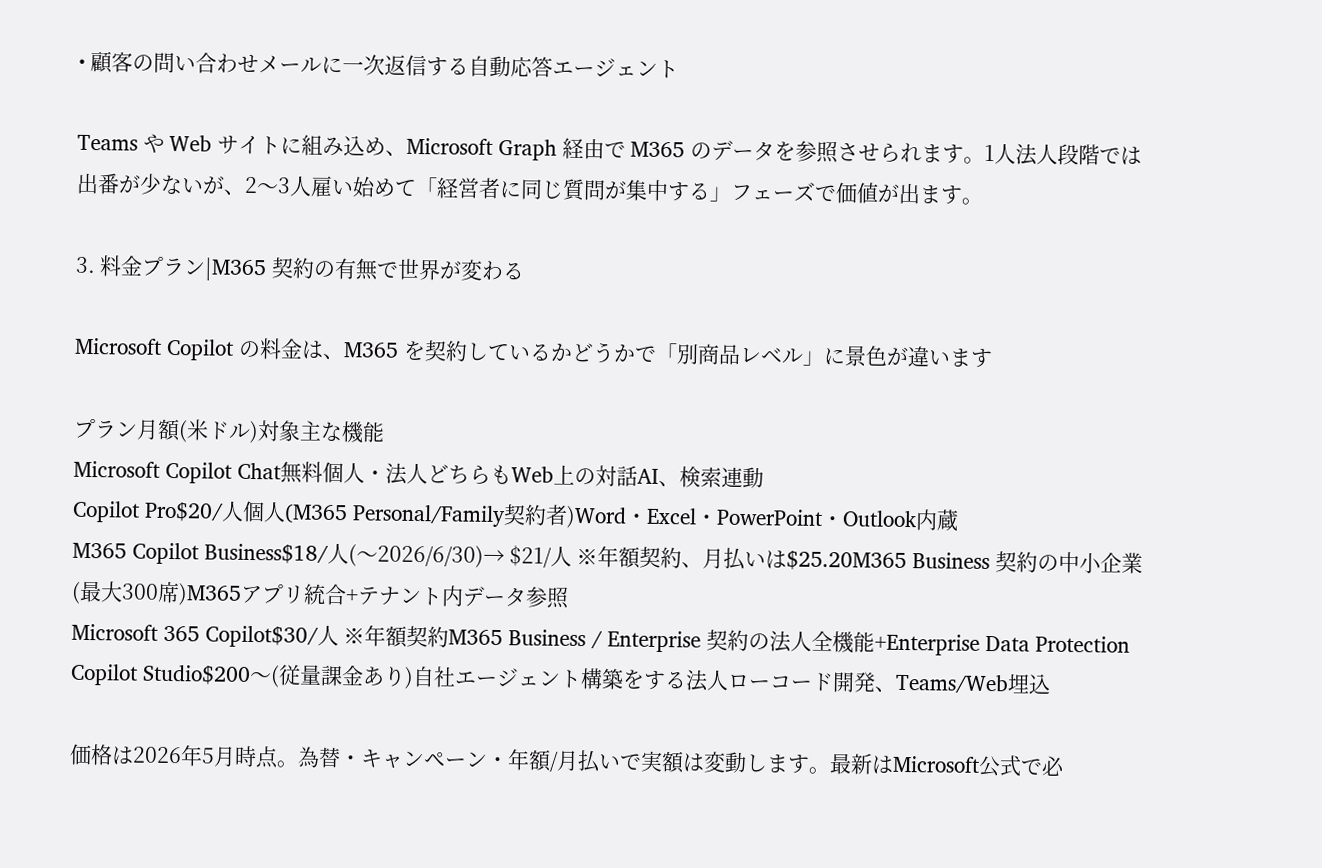• 顧客の問い合わせメールに一次返信する自動応答エージェント

Teams や Web サイトに組み込め、Microsoft Graph 経由で M365 のデータを参照させられます。1人法人段階では出番が少ないが、2〜3人雇い始めて「経営者に同じ質問が集中する」フェーズで価値が出ます。

3. 料金プラン|M365 契約の有無で世界が変わる

Microsoft Copilot の料金は、M365 を契約しているかどうかで「別商品レベル」に景色が違います

プラン月額(米ドル)対象主な機能
Microsoft Copilot Chat無料個人・法人どちらもWeb上の対話AI、検索連動
Copilot Pro$20/人個人(M365 Personal/Family契約者)Word・Excel・PowerPoint・Outlook内蔵
M365 Copilot Business$18/人(〜2026/6/30)→ $21/人 ※年額契約、月払いは$25.20M365 Business 契約の中小企業(最大300席)M365アプリ統合+テナント内データ参照
Microsoft 365 Copilot$30/人 ※年額契約M365 Business / Enterprise 契約の法人全機能+Enterprise Data Protection
Copilot Studio$200〜(従量課金あり)自社エージェント構築をする法人ローコード開発、Teams/Web埋込

価格は2026年5月時点。為替・キャンペーン・年額/月払いで実額は変動します。最新はMicrosoft公式で必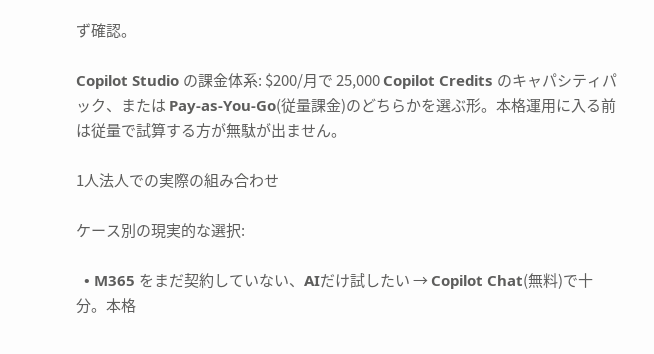ず確認。

Copilot Studio の課金体系: $200/月で 25,000 Copilot Credits のキャパシティパック、または Pay-as-You-Go(従量課金)のどちらかを選ぶ形。本格運用に入る前は従量で試算する方が無駄が出ません。

1人法人での実際の組み合わせ

ケース別の現実的な選択:

  • M365 をまだ契約していない、AIだけ試したい → Copilot Chat(無料)で十分。本格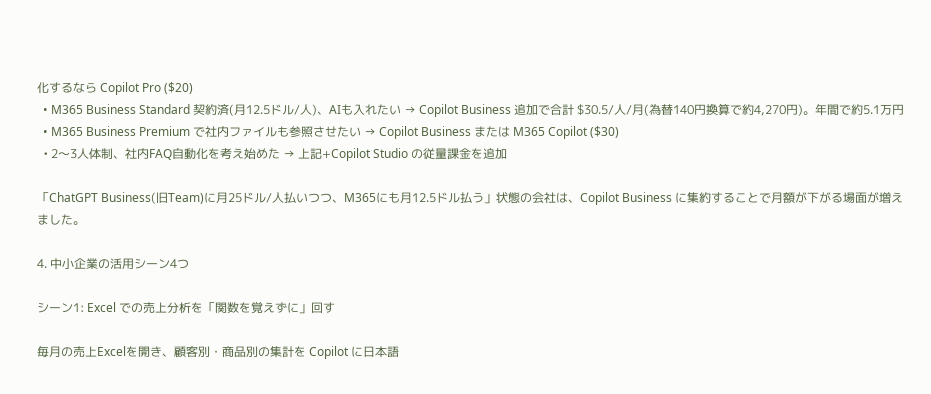化するなら Copilot Pro ($20)
  • M365 Business Standard 契約済(月12.5ドル/人)、AIも入れたい → Copilot Business 追加で合計 $30.5/人/月(為替140円換算で約4,270円)。年間で約5.1万円
  • M365 Business Premium で社内ファイルも参照させたい → Copilot Business または M365 Copilot ($30)
  • 2〜3人体制、社内FAQ自動化を考え始めた → 上記+Copilot Studio の従量課金を追加

「ChatGPT Business(旧Team)に月25ドル/人払いつつ、M365にも月12.5ドル払う」状態の会社は、Copilot Business に集約することで月額が下がる場面が増えました。

4. 中小企業の活用シーン4つ

シーン1: Excel での売上分析を「関数を覚えずに」回す

毎月の売上Excelを開き、顧客別・商品別の集計を Copilot に日本語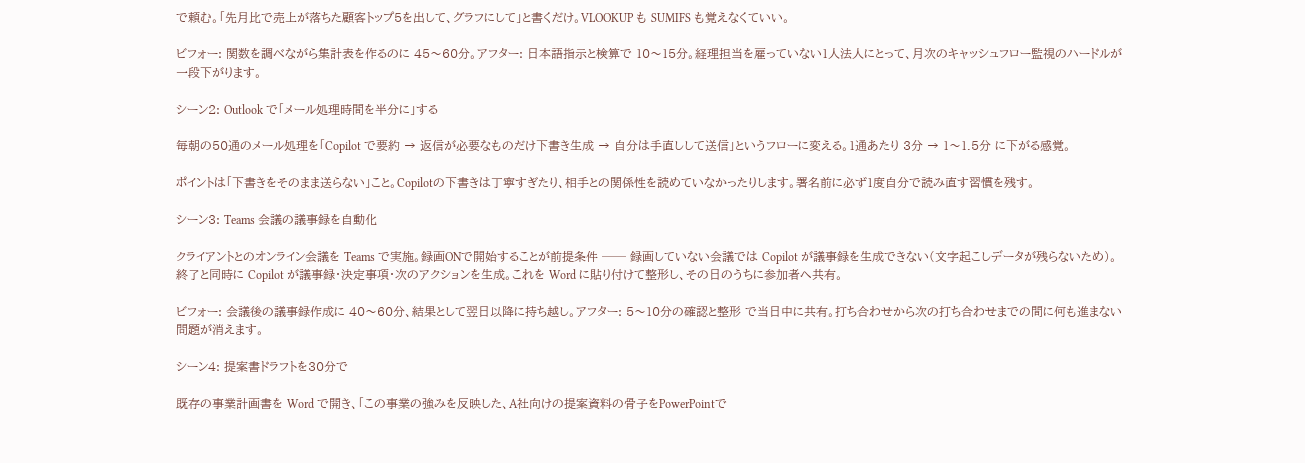で頼む。「先月比で売上が落ちた顧客トップ5を出して、グラフにして」と書くだけ。VLOOKUP も SUMIFS も覚えなくていい。

ビフォー: 関数を調べながら集計表を作るのに 45〜60分。アフター: 日本語指示と検算で 10〜15分。経理担当を雇っていない1人法人にとって、月次のキャッシュフロー監視のハードルが一段下がります。

シーン2: Outlook で「メール処理時間を半分に」する

毎朝の50通のメール処理を「Copilot で要約 → 返信が必要なものだけ下書き生成 → 自分は手直しして送信」というフローに変える。1通あたり 3分 → 1〜1.5分 に下がる感覚。

ポイントは「下書きをそのまま送らない」こと。Copilotの下書きは丁寧すぎたり、相手との関係性を読めていなかったりします。署名前に必ず1度自分で読み直す習慣を残す。

シーン3: Teams 会議の議事録を自動化

クライアントとのオンライン会議を Teams で実施。録画ONで開始することが前提条件 ── 録画していない会議では Copilot が議事録を生成できない(文字起こしデータが残らないため)。終了と同時に Copilot が議事録・決定事項・次のアクションを生成。これを Word に貼り付けて整形し、その日のうちに参加者へ共有。

ビフォー: 会議後の議事録作成に 40〜60分、結果として翌日以降に持ち越し。アフター: 5〜10分の確認と整形 で当日中に共有。打ち合わせから次の打ち合わせまでの間に何も進まない問題が消えます。

シーン4: 提案書ドラフトを30分で

既存の事業計画書を Word で開き、「この事業の強みを反映した、A社向けの提案資料の骨子をPowerPointで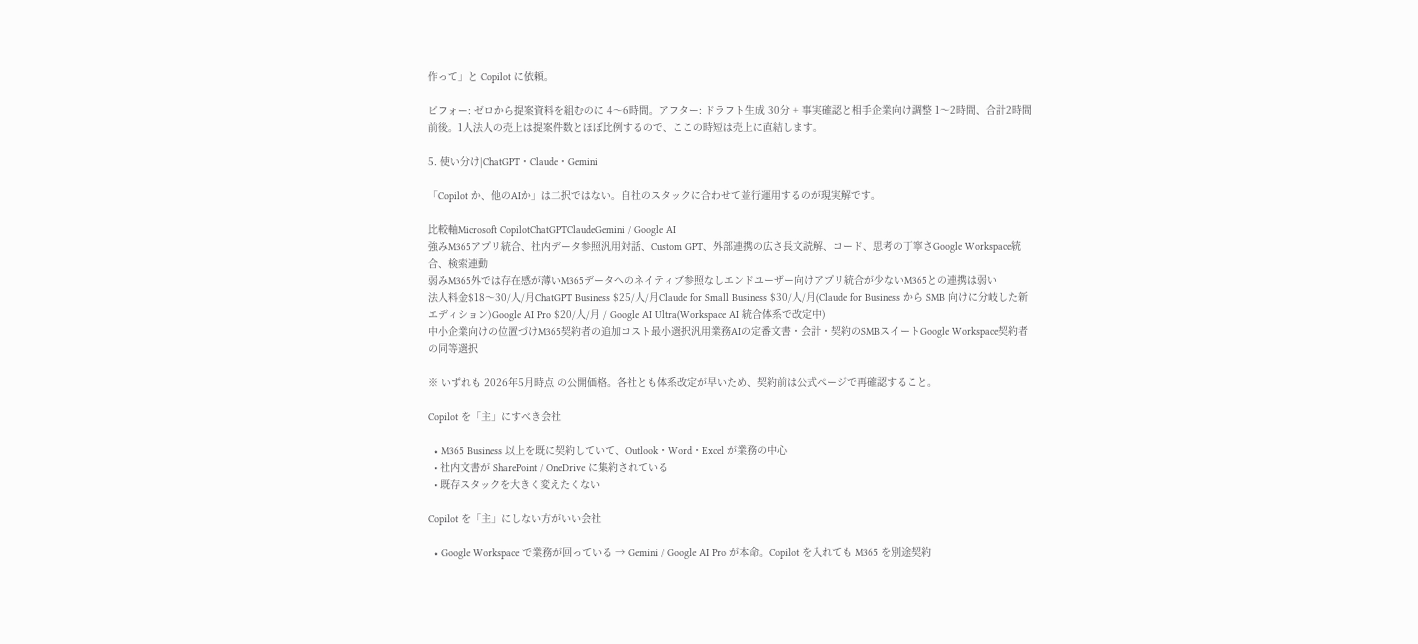作って」と Copilot に依頼。

ビフォー: ゼロから提案資料を組むのに 4〜6時間。アフター: ドラフト生成 30分 + 事実確認と相手企業向け調整 1〜2時間、合計2時間前後。1人法人の売上は提案件数とほぼ比例するので、ここの時短は売上に直結します。

5. 使い分け|ChatGPT・Claude・Gemini

「Copilot か、他のAIか」は二択ではない。自社のスタックに合わせて並行運用するのが現実解です。

比較軸Microsoft CopilotChatGPTClaudeGemini / Google AI
強みM365アプリ統合、社内データ参照汎用対話、Custom GPT、外部連携の広さ長文読解、コード、思考の丁寧さGoogle Workspace統合、検索連動
弱みM365外では存在感が薄いM365データへのネイティブ参照なしエンドユーザー向けアプリ統合が少ないM365との連携は弱い
法人料金$18〜30/人/月ChatGPT Business $25/人/月Claude for Small Business $30/人/月(Claude for Business から SMB 向けに分岐した新エディション)Google AI Pro $20/人/月 / Google AI Ultra(Workspace AI 統合体系で改定中)
中小企業向けの位置づけM365契約者の追加コスト最小選択汎用業務AIの定番文書・会計・契約のSMBスイートGoogle Workspace契約者の同等選択

※ いずれも 2026年5月時点 の公開価格。各社とも体系改定が早いため、契約前は公式ページで再確認すること。

Copilot を「主」にすべき会社

  • M365 Business 以上を既に契約していて、Outlook・Word・Excel が業務の中心
  • 社内文書が SharePoint / OneDrive に集約されている
  • 既存スタックを大きく変えたくない

Copilot を「主」にしない方がいい会社

  • Google Workspace で業務が回っている → Gemini / Google AI Pro が本命。Copilot を入れても M365 を別途契約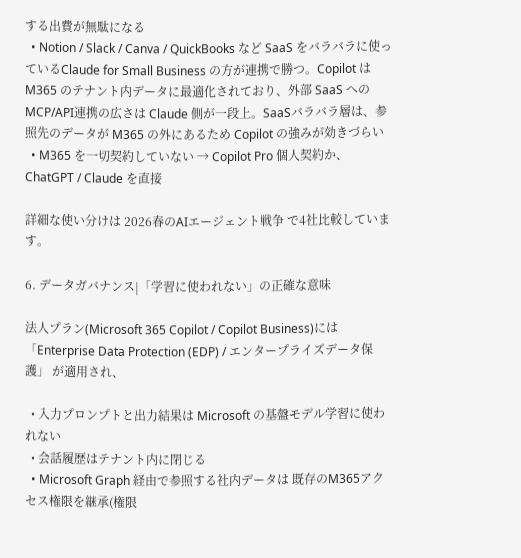する出費が無駄になる
  • Notion / Slack / Canva / QuickBooks など SaaS をバラバラに使っているClaude for Small Business の方が連携で勝つ。Copilot は M365 のテナント内データに最適化されており、外部 SaaS への MCP/API連携の広さは Claude 側が一段上。SaaSバラバラ層は、参照先のデータが M365 の外にあるため Copilot の強みが効きづらい
  • M365 を一切契約していない → Copilot Pro 個人契約か、ChatGPT / Claude を直接

詳細な使い分けは 2026春のAIエージェント戦争 で4社比較しています。

6. データガバナンス|「学習に使われない」の正確な意味

法人プラン(Microsoft 365 Copilot / Copilot Business)には 「Enterprise Data Protection (EDP) / エンタープライズデータ保護」 が適用され、

  • 入力プロンプトと出力結果は Microsoft の基盤モデル学習に使われない
  • 会話履歴はテナント内に閉じる
  • Microsoft Graph 経由で参照する社内データは 既存のM365アクセス権限を継承(権限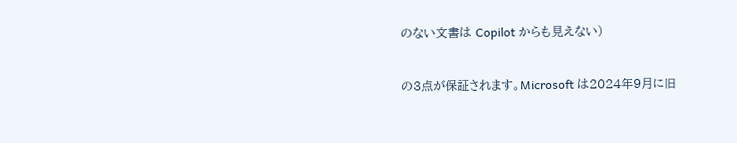のない文書は Copilot からも見えない)

の3点が保証されます。Microsoft は2024年9月に旧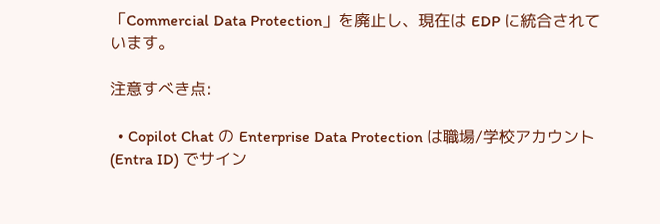「Commercial Data Protection」を廃止し、現在は EDP に統合されています。

注意すべき点:

  • Copilot Chat の Enterprise Data Protection は職場/学校アカウント (Entra ID) でサイン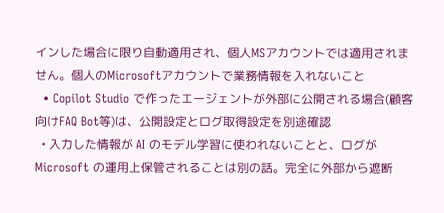インした場合に限り自動適用され、個人MSアカウントでは適用されません。個人のMicrosoftアカウントで業務情報を入れないこと
  • Copilot Studio で作ったエージェントが外部に公開される場合(顧客向けFAQ Bot等)は、公開設定とログ取得設定を別途確認
  • 入力した情報が AI のモデル学習に使われないことと、ログが Microsoft の運用上保管されることは別の話。完全に外部から遮断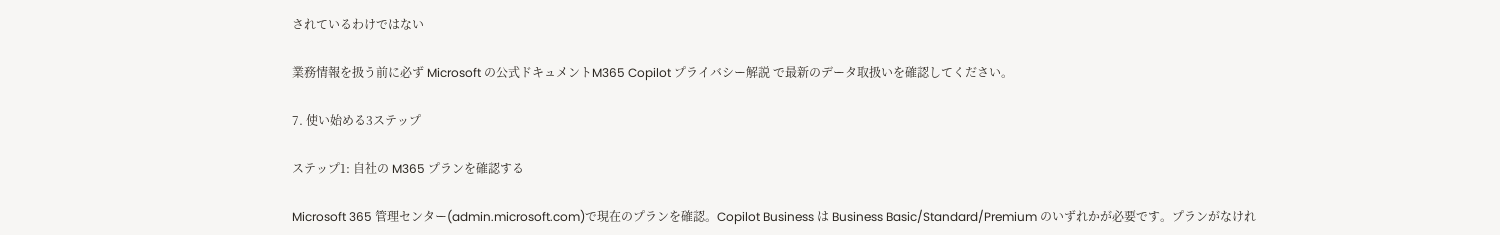されているわけではない

業務情報を扱う前に必ず Microsoft の公式ドキュメントM365 Copilot プライバシー解説 で最新のデータ取扱いを確認してください。

7. 使い始める3ステップ

ステップ1: 自社の M365 プランを確認する

Microsoft 365 管理センター(admin.microsoft.com)で現在のプランを確認。Copilot Business は Business Basic/Standard/Premium のいずれかが必要です。プランがなけれ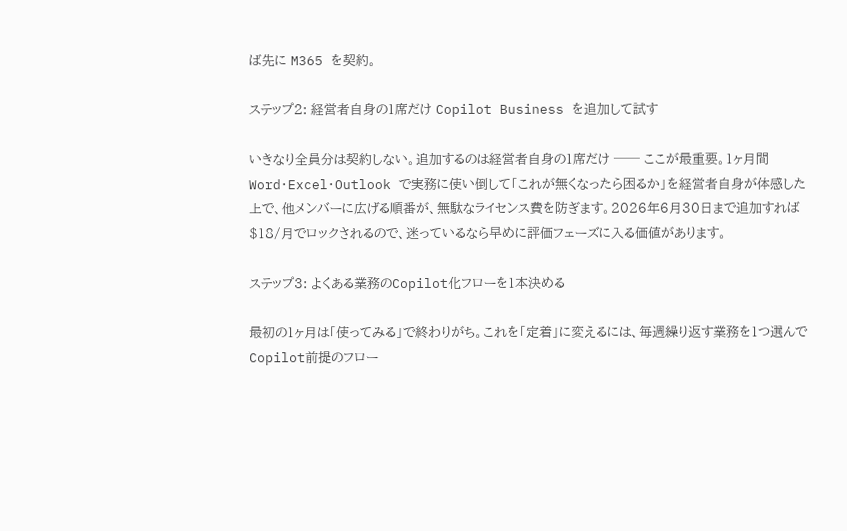ば先に M365 を契約。

ステップ2: 経営者自身の1席だけ Copilot Business を追加して試す

いきなり全員分は契約しない。追加するのは経営者自身の1席だけ ── ここが最重要。1ヶ月間 Word・Excel・Outlook で実務に使い倒して「これが無くなったら困るか」を経営者自身が体感した上で、他メンバーに広げる順番が、無駄なライセンス費を防ぎます。2026年6月30日まで追加すれば $18/月でロックされるので、迷っているなら早めに評価フェーズに入る価値があります。

ステップ3: よくある業務のCopilot化フローを1本決める

最初の1ヶ月は「使ってみる」で終わりがち。これを「定着」に変えるには、毎週繰り返す業務を1つ選んでCopilot前提のフロー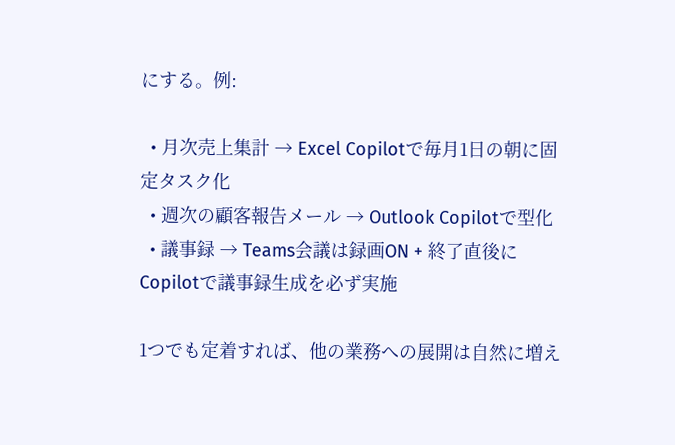にする。例:

  • 月次売上集計 → Excel Copilotで毎月1日の朝に固定タスク化
  • 週次の顧客報告メール → Outlook Copilotで型化
  • 議事録 → Teams会議は録画ON + 終了直後にCopilotで議事録生成を必ず実施

1つでも定着すれば、他の業務への展開は自然に増え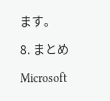ます。

8. まとめ

Microsoft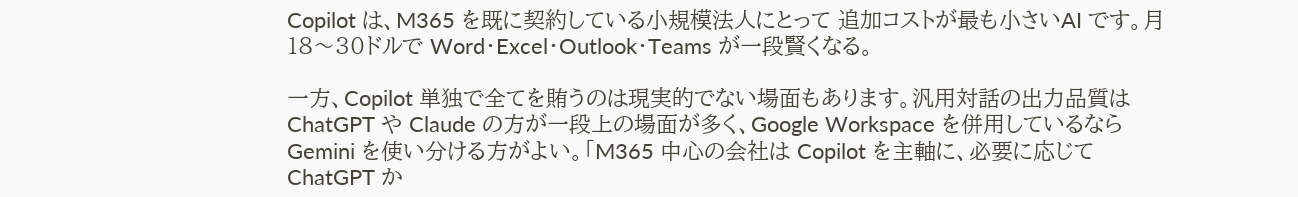Copilot は、M365 を既に契約している小規模法人にとって 追加コストが最も小さいAI です。月18〜30ドルで Word・Excel・Outlook・Teams が一段賢くなる。

一方、Copilot 単独で全てを賄うのは現実的でない場面もあります。汎用対話の出力品質は ChatGPT や Claude の方が一段上の場面が多く、Google Workspace を併用しているなら Gemini を使い分ける方がよい。「M365 中心の会社は Copilot を主軸に、必要に応じて ChatGPT か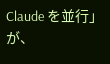Claude を並行」 が、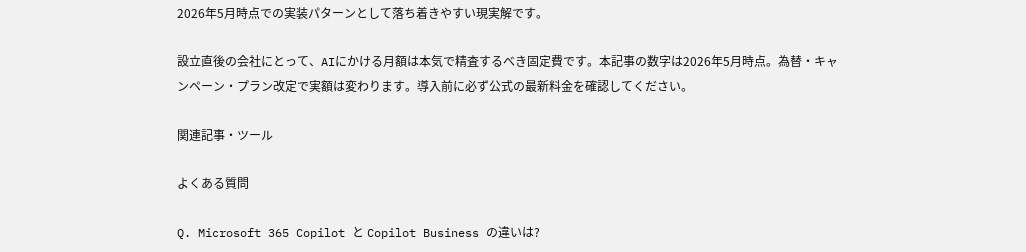2026年5月時点での実装パターンとして落ち着きやすい現実解です。

設立直後の会社にとって、AIにかける月額は本気で精査するべき固定費です。本記事の数字は2026年5月時点。為替・キャンペーン・プラン改定で実額は変わります。導入前に必ず公式の最新料金を確認してください。

関連記事・ツール

よくある質問

Q. Microsoft 365 Copilot と Copilot Business の違いは?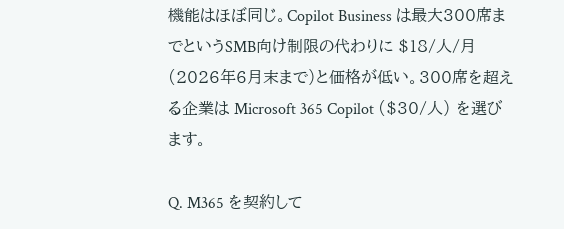機能はほぼ同じ。Copilot Business は最大300席までというSMB向け制限の代わりに $18/人/月(2026年6月末まで)と価格が低い。300席を超える企業は Microsoft 365 Copilot ($30/人) を選びます。

Q. M365 を契約して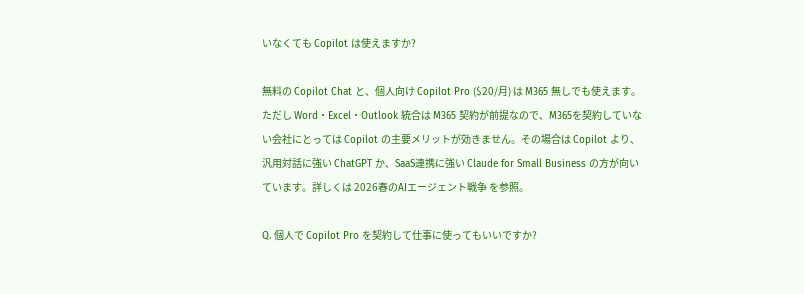いなくても Copilot は使えますか?

無料の Copilot Chat と、個人向け Copilot Pro ($20/月) は M365 無しでも使えます。ただし Word・Excel・Outlook 統合は M365 契約が前提なので、M365を契約していない会社にとっては Copilot の主要メリットが効きません。その場合は Copilot より、汎用対話に強い ChatGPT か、SaaS連携に強い Claude for Small Business の方が向いています。詳しくは 2026春のAIエージェント戦争 を参照。

Q. 個人で Copilot Pro を契約して仕事に使ってもいいですか?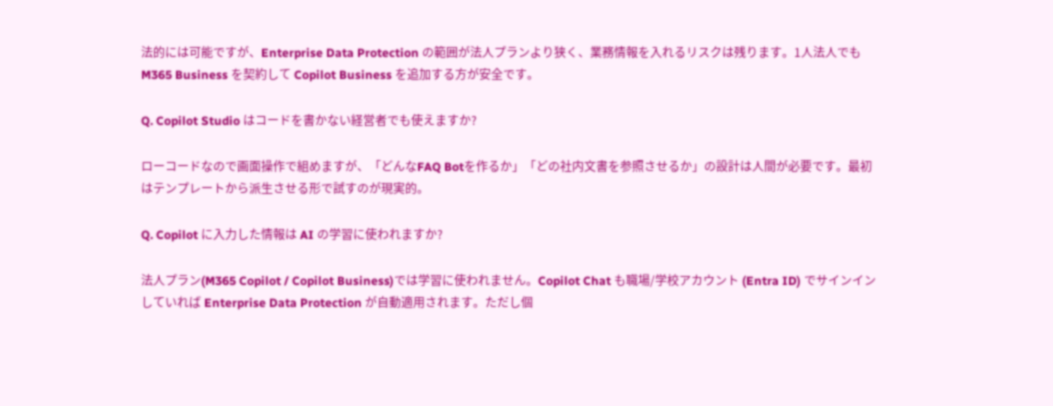法的には可能ですが、Enterprise Data Protection の範囲が法人プランより狭く、業務情報を入れるリスクは残ります。1人法人でも M365 Business を契約して Copilot Business を追加する方が安全です。

Q. Copilot Studio はコードを書かない経営者でも使えますか?

ローコードなので画面操作で組めますが、「どんなFAQ Botを作るか」「どの社内文書を参照させるか」の設計は人間が必要です。最初はテンプレートから派生させる形で試すのが現実的。

Q. Copilot に入力した情報は AI の学習に使われますか?

法人プラン(M365 Copilot / Copilot Business)では学習に使われません。Copilot Chat も職場/学校アカウント (Entra ID) でサインインしていれば Enterprise Data Protection が自動適用されます。ただし個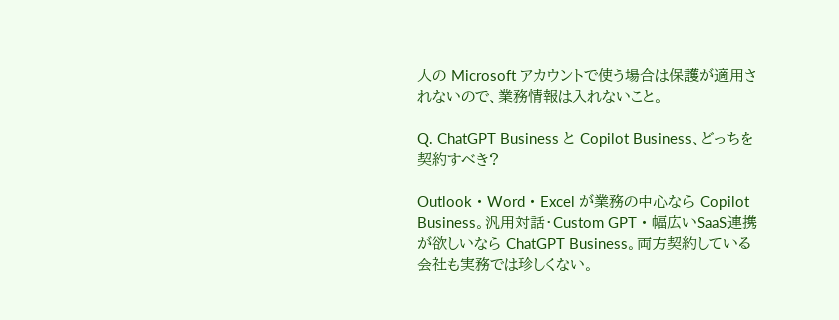人の Microsoft アカウントで使う場合は保護が適用されないので、業務情報は入れないこと。

Q. ChatGPT Business と Copilot Business、どっちを契約すべき?

Outlook・Word・Excel が業務の中心なら Copilot Business。汎用対話・Custom GPT・幅広いSaaS連携が欲しいなら ChatGPT Business。両方契約している会社も実務では珍しくない。